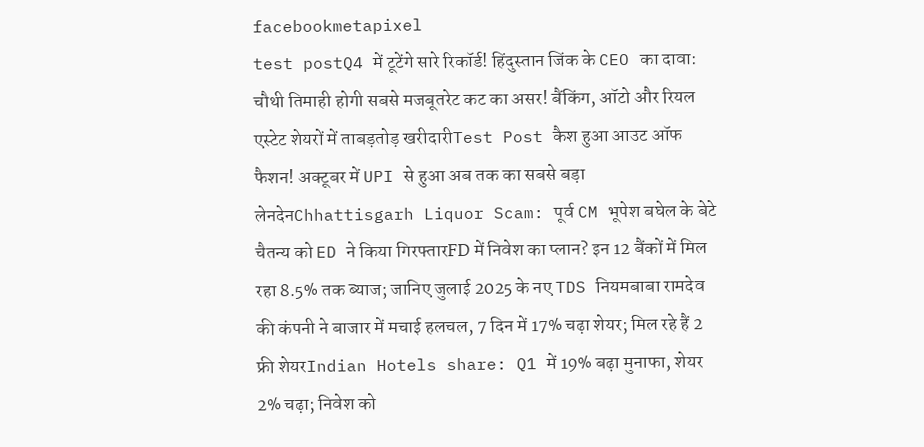facebookmetapixel
test postQ4 में टूटेंगे सारे रिकॉर्ड! हिंदुस्तान जिंक के CEO का दावा: चौथी तिमाही होगी सबसे मजबूतरेट कट का असर! बैंकिंग, ऑटो और रियल एस्टेट शेयरों में ताबड़तोड़ खरीदारीTest Post कैश हुआ आउट ऑफ फैशन! अक्टूबर में UPI से हुआ अब तक का सबसे बड़ा लेनदेनChhattisgarh Liquor Scam: पूर्व CM भूपेश बघेल के बेटे चैतन्य को ED ने किया गिरफ्तारFD में निवेश का प्लान? इन 12 बैंकों में मिल रहा 8.5% तक ब्याज; जानिए जुलाई 2025 के नए TDS नियमबाबा रामदेव की कंपनी ने बाजार में मचाई हलचल, 7 दिन में 17% चढ़ा शेयर; मिल रहे हैं 2 फ्री शेयरIndian Hotels share: Q1 में 19% बढ़ा मुनाफा, शेयर 2% चढ़ा; निवेश को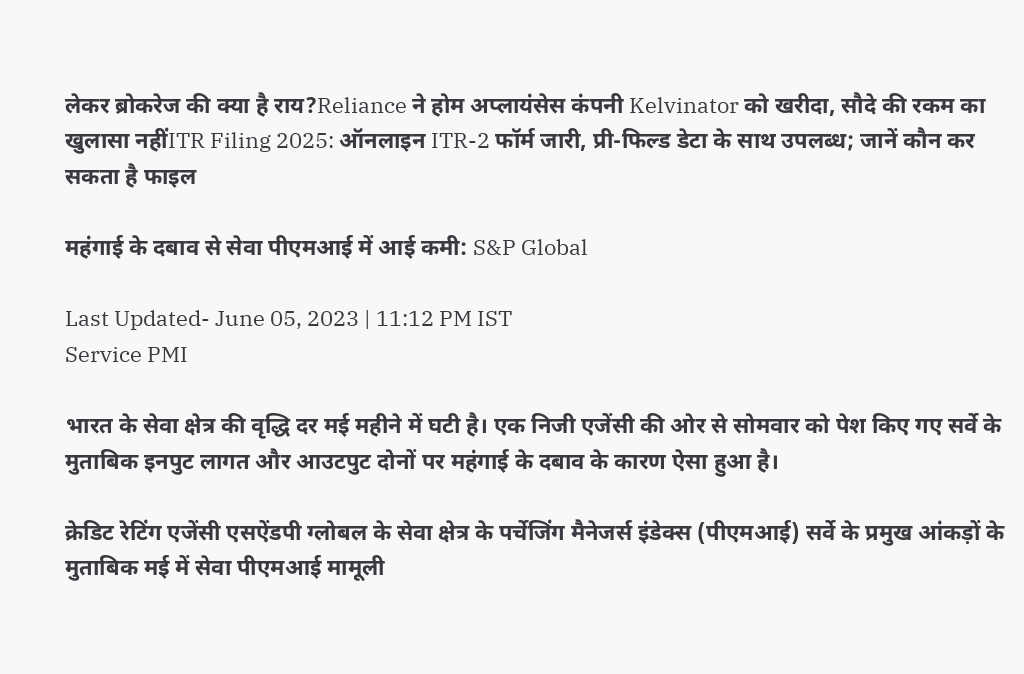लेकर ब्रोकरेज की क्या है राय?Reliance ने होम अप्लायंसेस कंपनी Kelvinator को खरीदा, सौदे की रकम का खुलासा नहींITR Filing 2025: ऑनलाइन ITR-2 फॉर्म जारी, प्री-फिल्ड डेटा के साथ उपलब्ध; जानें कौन कर सकता है फाइल

महंगाई के दबाव से सेवा पीएमआई में आई कमी: S&P Global

Last Updated- June 05, 2023 | 11:12 PM IST
Service PMI

भारत के सेवा क्षेत्र की वृद्धि दर मई महीने में घटी है। एक निजी एजेंसी की ओर से सोमवार को पेश किए गए सर्वे के मुताबिक इनपुट लागत और आउटपुट दोनों पर महंगाई के दबाव के कारण ऐसा हुआ है।

क्रेडिट रेटिंग एजेंसी एसऐंडपी ग्लोबल के सेवा क्षेत्र के पर्चेजिंग मैनेजर्स इंडेक्स (पीएमआई) सर्वे के प्रमुख आंकड़ों के मुताबिक मई में सेवा पीएमआई मामूली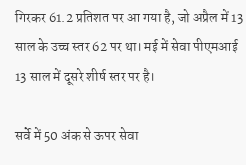गिरकर 61.2 प्रतिशत पर आ गया है, जो अप्रैल में 13 साल के उच्च स्तर 62 पर था। मई में सेवा पीएमआई 13 साल में दूसरे शीर्ष स्तर पर है।

सर्वे में 50 अंक से ऊपर सेवा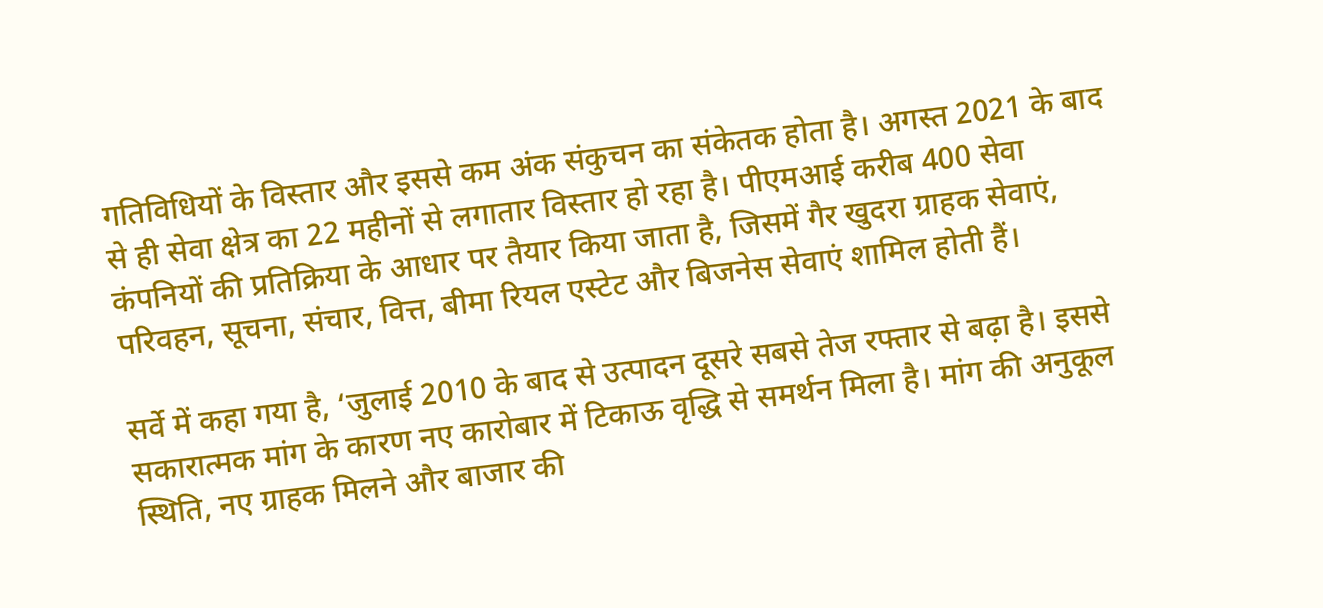गतिविधियों के विस्तार और इससे कम अंक संकुचन का संकेतक होता है। अगस्त 2021 के बाद से ही सेवा क्षेत्र का 22 महीनों से लगातार विस्तार हो रहा है। पीएमआई करीब 400 सेवा कंपनियों की प्रतिक्रिया के आधार पर तैयार किया जाता है, जिसमें गैर खुदरा ग्राहक सेवाएं, परिवहन, सूचना, संचार, वित्त, बीमा रियल एस्टेट और बिजनेस सेवाएं शामिल होती हैं।

सर्वे में कहा गया है, ‘जुलाई 2010 के बाद से उत्पादन दूसरे सबसे तेज रफ्तार से बढ़ा है। इससे सकारात्मक मांग के कारण नए कारोबार में टिकाऊ वृद्धि से समर्थन मिला है। मांग की अनुकूल स्थिति, नए ग्राहक मिलने और बाजार की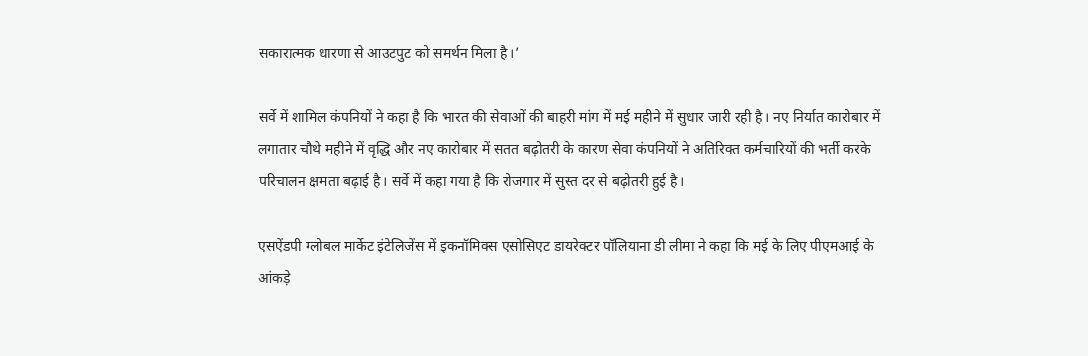सकारात्मक धारणा से आउटपुट को समर्थन मिला है।’

सर्वे में शामिल कंपनियों ने कहा है कि भारत की सेवाओं की बाहरी मांग में मई महीने में सुधार जारी रही है। नए निर्यात कारोबार में लगातार चौथे महीने में वृद्धि और नए कारोबार में सतत बढ़ोतरी के कारण सेवा कंपनियों ने अतिरिक्त कर्मचारियों की भर्ती करके परिचालन क्षमता बढ़ाई है। सर्वे में कहा गया है कि रोजगार में सुस्त दर से बढ़ोतरी हुई है।

एसऐंडपी ग्लोबल मार्केट इंटेलिजेंस में इकनॉमिक्स एसोसिएट डायरेक्टर पॉलियाना डी लीमा ने कहा कि मई के लिए पीएमआई के आंकड़े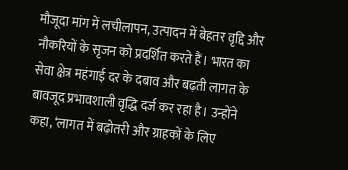मौजूदा मांग में लचीलापन, उत्पादन में बेहतर वृद्दि और नौकरियों के सृजन को प्रदर्शित करते हैं। भारत का सेवा क्षेत्र महंगाई दर के दबाव और बढ़ती लागत के बावजूद प्रभावशाली वृद्धि दर्ज कर रहा है। उन्होंने कहा, ‘लागत में बढ़ोतरी और ग्राहकों के लिए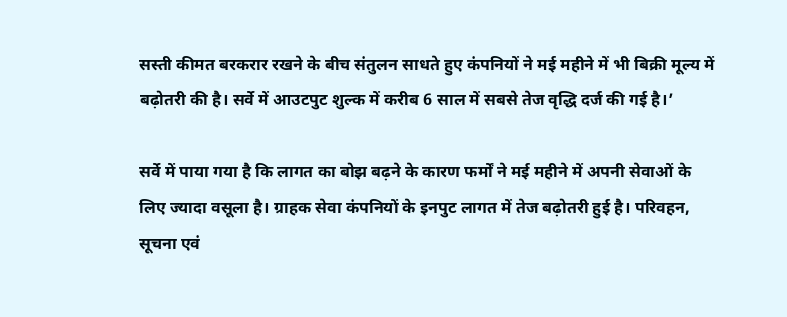सस्ती कीमत बरकरार रखने के बीच संतुलन साधते हुए कंपनियों ने मई महीने में भी बिक्री मूल्य में बढ़ोतरी की है। सर्वे में आउटपुट शुल्क में करीब 6 साल में सबसे तेज वृद्धि दर्ज की गई है।’

सर्वे में पाया गया है कि लागत का बोझ बढ़ने के कारण फर्मों ने मई महीने में अपनी सेवाओं के लिए ज्यादा वसूला है। ग्राहक सेवा कंपनियों के इनपुट लागत में तेज बढ़ोतरी हुई है। परिवहन, सूचना एवं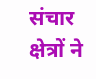संचार क्षेत्रों ने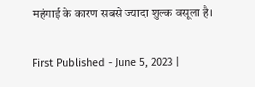महंगाई के कारण सबसे ज्यादा शुल्क वसूला है।

First Published - June 5, 2023 |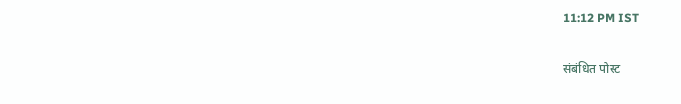11:12 PM IST

संबंधित पोस्ट